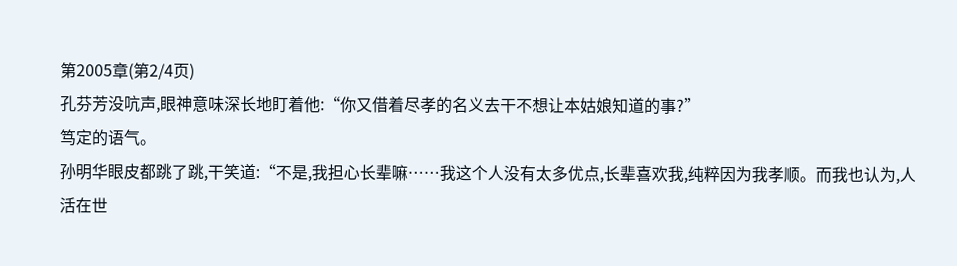第2005章(第2/4页)
孔芬芳没吭声,眼神意味深长地盯着他:“你又借着尽孝的名义去干不想让本姑娘知道的事?”
笃定的语气。
孙明华眼皮都跳了跳,干笑道:“不是,我担心长辈嘛……我这个人没有太多优点,长辈喜欢我,纯粹因为我孝顺。而我也认为,人活在世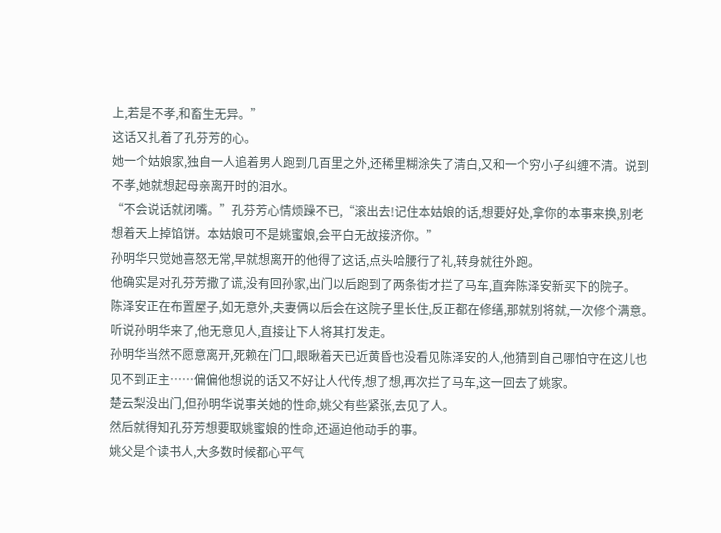上,若是不孝,和畜生无异。”
这话又扎着了孔芬芳的心。
她一个姑娘家,独自一人追着男人跑到几百里之外,还稀里糊涂失了清白,又和一个穷小子纠缠不清。说到不孝,她就想起母亲离开时的泪水。
“不会说话就闭嘴。”孔芬芳心情烦躁不已,“滚出去!记住本姑娘的话,想要好处,拿你的本事来换,别老想着天上掉馅饼。本姑娘可不是姚蜜娘,会平白无故接济你。”
孙明华只觉她喜怒无常,早就想离开的他得了这话,点头哈腰行了礼,转身就往外跑。
他确实是对孔芬芳撒了谎,没有回孙家,出门以后跑到了两条街才拦了马车,直奔陈泽安新买下的院子。
陈泽安正在布置屋子,如无意外,夫妻俩以后会在这院子里长住,反正都在修缮,那就别将就,一次修个满意。听说孙明华来了,他无意见人,直接让下人将其打发走。
孙明华当然不愿意离开,死赖在门口,眼瞅着天已近黄昏也没看见陈泽安的人,他猜到自己哪怕守在这儿也见不到正主……偏偏他想说的话又不好让人代传,想了想,再次拦了马车,这一回去了姚家。
楚云梨没出门,但孙明华说事关她的性命,姚父有些紧张,去见了人。
然后就得知孔芬芳想要取姚蜜娘的性命,还逼迫他动手的事。
姚父是个读书人,大多数时候都心平气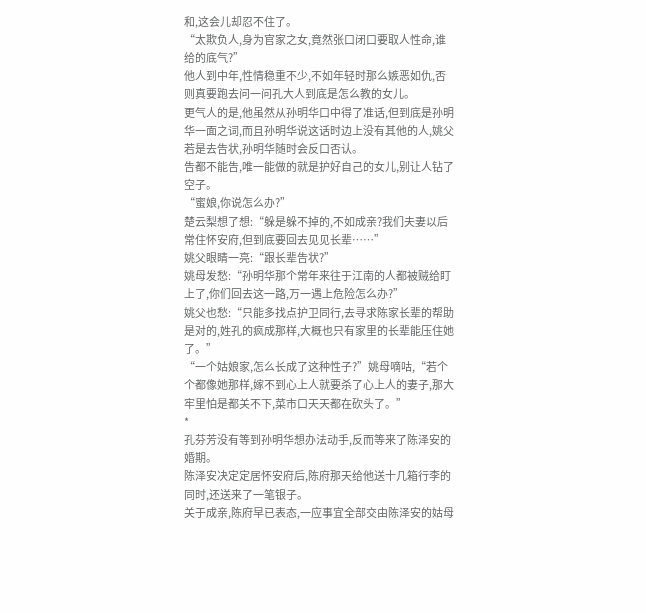和,这会儿却忍不住了。
“太欺负人,身为官家之女,竟然张口闭口要取人性命,谁给的底气?”
他人到中年,性情稳重不少,不如年轻时那么嫉恶如仇,否则真要跑去问一问孔大人到底是怎么教的女儿。
更气人的是,他虽然从孙明华口中得了准话,但到底是孙明华一面之词,而且孙明华说这话时边上没有其他的人,姚父若是去告状,孙明华随时会反口否认。
告都不能告,唯一能做的就是护好自己的女儿,别让人钻了空子。
“蜜娘,你说怎么办?”
楚云梨想了想:“躲是躲不掉的,不如成亲?我们夫妻以后常住怀安府,但到底要回去见见长辈……”
姚父眼睛一亮:“跟长辈告状?”
姚母发愁:“孙明华那个常年来往于江南的人都被贼给盯上了,你们回去这一路,万一遇上危险怎么办?”
姚父也愁:“只能多找点护卫同行,去寻求陈家长辈的帮助是对的,姓孔的疯成那样,大概也只有家里的长辈能压住她了。”
“一个姑娘家,怎么长成了这种性子?”姚母嘀咕,“若个个都像她那样,嫁不到心上人就要杀了心上人的妻子,那大牢里怕是都关不下,菜市口天天都在砍头了。”
*
孔芬芳没有等到孙明华想办法动手,反而等来了陈泽安的婚期。
陈泽安决定定居怀安府后,陈府那天给他送十几箱行李的同时,还送来了一笔银子。
关于成亲,陈府早已表态,一应事宜全部交由陈泽安的姑母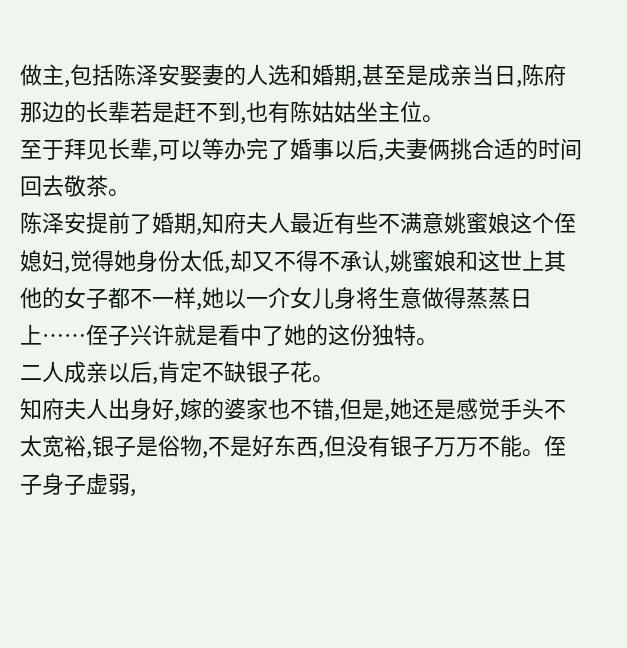做主,包括陈泽安娶妻的人选和婚期,甚至是成亲当日,陈府那边的长辈若是赶不到,也有陈姑姑坐主位。
至于拜见长辈,可以等办完了婚事以后,夫妻俩挑合适的时间回去敬茶。
陈泽安提前了婚期,知府夫人最近有些不满意姚蜜娘这个侄媳妇,觉得她身份太低,却又不得不承认,姚蜜娘和这世上其他的女子都不一样,她以一介女儿身将生意做得蒸蒸日上……侄子兴许就是看中了她的这份独特。
二人成亲以后,肯定不缺银子花。
知府夫人出身好,嫁的婆家也不错,但是,她还是感觉手头不太宽裕,银子是俗物,不是好东西,但没有银子万万不能。侄子身子虚弱,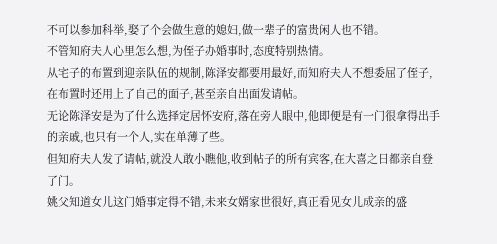不可以参加科举,娶了个会做生意的媳妇,做一辈子的富贵闲人也不错。
不管知府夫人心里怎么想,为侄子办婚事时,态度特别热情。
从宅子的布置到迎亲队伍的规制,陈泽安都要用最好,而知府夫人不想委屈了侄子,在布置时还用上了自己的面子,甚至亲自出面发请帖。
无论陈泽安是为了什么选择定居怀安府,落在旁人眼中,他即便是有一门很拿得出手的亲戚,也只有一个人,实在单薄了些。
但知府夫人发了请帖,就没人敢小瞧他,收到帖子的所有宾客,在大喜之日都亲自登了门。
姚父知道女儿这门婚事定得不错,未来女婿家世很好,真正看见女儿成亲的盛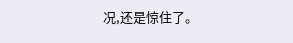况,还是惊住了。